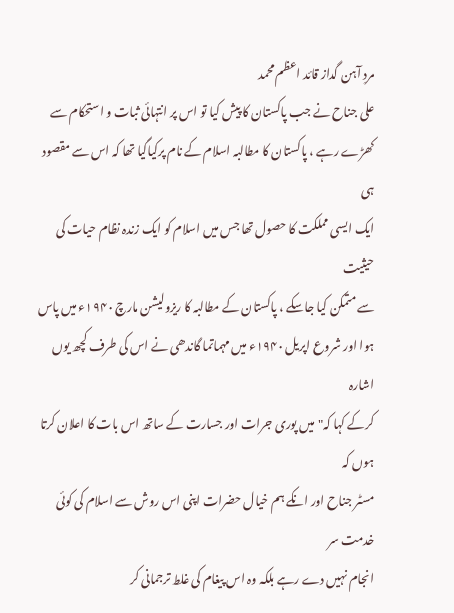مردِ آہن گداز قائد اعظم محمد
علی جناح نے جب پاکستان کا پیش کیا تو اس پر انتہائی ثبات و استحکام سے
کھڑے رہے ، پاکستان کا مطالبہ اسلام کے نام پرکیاگیا تھا کہ اس سے مقصود ہی
ایک ایسی مملکت کا حصول تھا جس میں اسلام کو ایک زندہ نظام حیات کی حیثیت
سے متمکن کیا جاسکے ، پاکستان کے مطالبہ کا ریزولیشن مارچ ۱۹۴۰ء میں پاس
ہوا اور شروع اپریل ۱۹۴۰ء میں مہماتما گاندھی نے اس کی طرف کچھ یوں اشارہ
کرکے کہا کہ"میں پوری جرات اور جسارت کے ساتھ اس بات کا اعلان کرتا ہوں کہ
مسٹر جناح اور انکے ہم خیال حضرات اپنی اس روش سے اسلام کی کوئی خدمت سر
انجام نہیں دے رہے بلکہ وہ اس پیغام کی غلط ترجمانی کر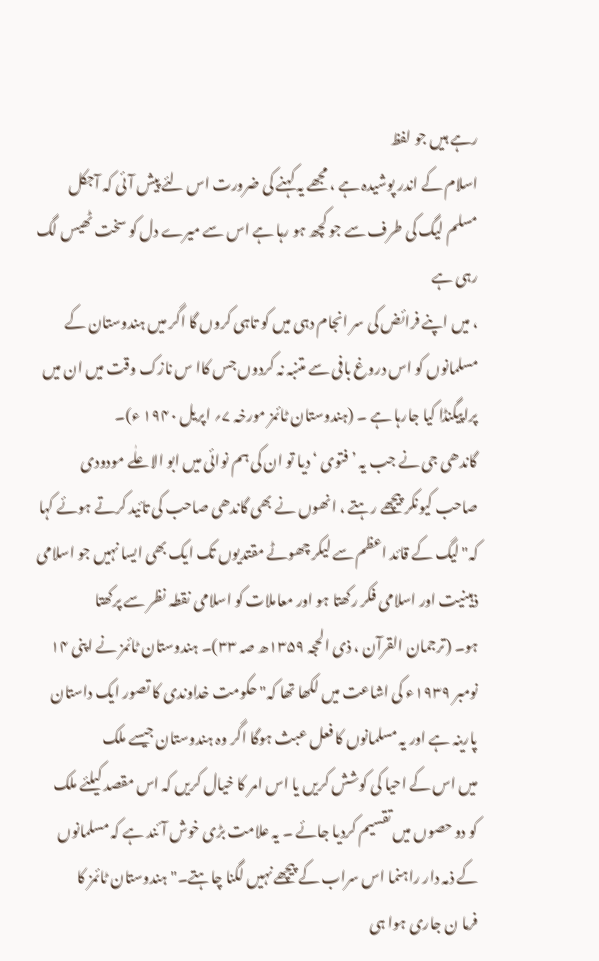رہے ہیں جو لفظ
اسلام کے اندر پوشیدہ ہے ، مجھے یہ کہنے کی ضرورت اس لئے پیش آئی کہ آجکل
مسلم لیگ کی طرف سے جو کچھ ہو رہا ہے اس سے میرے دل کو سخت ٹھیس لگ رہی ہے
، میں اپنے فرائض کی سر انجام دہی میں کو تاہی کروں گا اگر میں ہندوستان کے
مسلمانوں کو اس دروغ بافی سے متنبہ نہ کردوں جس کاا س نازک وقت میں ان میں
پراپیگنڈا کیا جارہا ہے ۔ (ہندوستان ٹائمز مورخہ ۷؍ اپریل ۱۹۴۰ ء)۔
گاندھی جی نے جب یہ ’فتوی ‘ دیا تو ان کی ہم نوائی میں ابو الاعلٰے مودودی
صاحب کیونکر پیچھے رہتے ، انھوں نے بھی گاندھی صاحب کی تائید کرتے ہوئے کہا
کہ"لیگ کے قائد اعظم سے لیکر چھوٹے مقتدیوں تک ایک بھی ایسا نہیں جو اسلامی
ذہینیت اور اسلامی فکر رکھتا ہو اور معاملات کو اسلامی نقطہ نظر سے پرکھتا
ہو۔ (ترجمان القرآن ، ذی الحجہ ۱۳۵۹ھ صہ ۳۳)۔ ہندوستان ٹائمز نے اپنی ۱۴
نومبر ۱۹۳۹ء کی اشاعت میں لکھا تھا کہ" حکومت خداوندی کا تصور ایک داستان
پارینہ ہے اور یہ مسلمانوں کا فعل عبث ہوگا اگر وہ ہندوستان جیسے ملک
میں اس کے احیا کی کوشش کریں یا اس امر کا خیال کریں کہ اس مقصد کیلئے ملک
کو دو حصوں میں تقسیم کردیا جائے ۔ یہ علامت بڑی خوش آئند ہے کہ مسلمانوں
کے ذمہ دار راہنما اس سراب کے پیچھے نہیں لگنا چاہتے۔" ہندوستان ٹائمز کا
فرما ن جاری ہوا ہی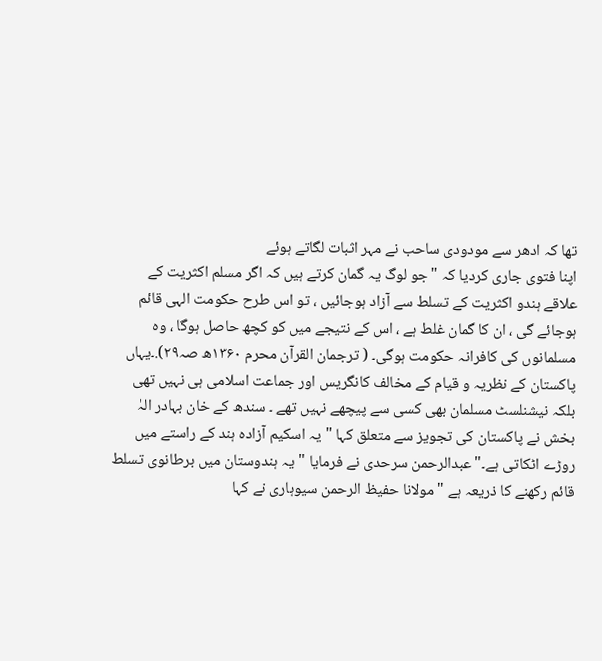تھا کہ ادھر سے مودودی ساحب نے مہر اثبات لگاتے ہوئے
اپنا فتوی جاری کردیا کہ "جو لوگ یہ گمان کرتے ہیں کہ اگر مسلم اکثریت کے
علاقے ہندو اکثریت کے تسلط سے آزاد ہوجائیں ، تو اس طرح حکومت الہی قائم
ہوجائے گی ، ان کا گمان غلط ہے ، اس کے نتیجے میں کو کچھ حاصل ہوگا ، وہ
مسلمانوں کی کافرانہ حکومت ہوگی۔ ( ترجمان القرآن محرم ۱۳۶۰ھ صہ۲۹).۔یہاں
پاکستان کے نظریہ و قیام کے مخالف کانگریس اور جماعت اسلامی ہی نہیں تھی
بلکہ نیشنلسٹ مسلمان بھی کسی سے پیچھے نہیں تھے ۔ سندھ کے خان بہادر الہٰ
بخش نے پاکستان کی تجویز سے متعلق کہا "یہ اسکیم آزادہ ہند کے راستے میں
روڑے اٹکاتی ہے۔"عبدالرحمن سرحدی نے فرمایا "یہ ہندوستان میں برطانوی تسلط
قائم رکھنے کا ذریعہ ہے "مولانا حفیظ الرحمن سیوہاری نے کہا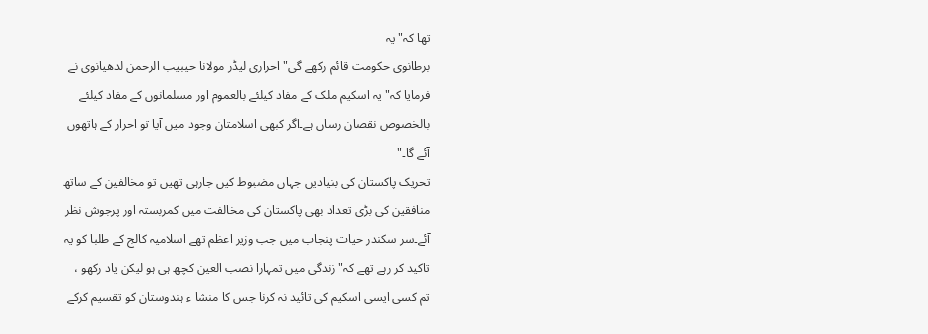تھا کہ"یہ
برطانوی حکومت قائم رکھے گی"احراری لیڈر مولانا حیبیب الرحمن لدھیانوی نے
فرمایا کہ"یہ اسکیم ملک کے مفاد کیلئے بالعموم اور مسلمانوں کے مفاد کیلئے
بالخصوص نقصان رساں ہے۔اگر کبھی اسلامتان وجود میں آیا تو احرار کے ہاتھوں
آئے گا۔"
تحریک پاکستان کی بنیادیں جہاں مضبوط کیں جارہی تھیں تو مخالفین کے ساتھ
منافقین کی بڑی تعداد بھی پاکستان کی مخالفت میں کمربستہ اور پرجوش نظر
آئے۔سر سکندر حیات پنجاب میں جب وزیر اعظم تھے اسلامیہ کالج کے طلبا کو یہ
تاکید کر رہے تھے کہ"زندگی میں تمہارا نصب العین کچھ ہی ہو لیکن یاد رکھو ،
تم کسی ایسی اسکیم کی تائید نہ کرنا جس کا منشا ء ہندوستان کو تقسیم کرکے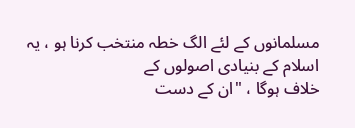مسلمانوں کے لئے الگ خطہ منتخب کرنا ہو ، یہ اسلام کے بنیادی اصولوں کے
خلاف ہوگا ، "ان کے دست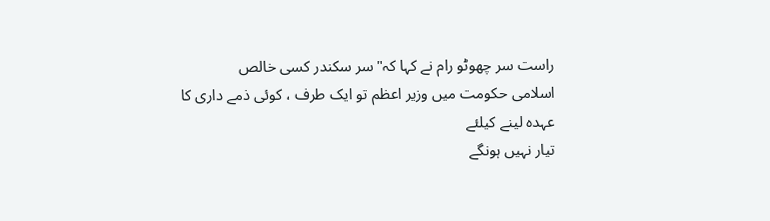راست سر چھوٹو رام نے کہا کہ"سر سکندر کسی خالص
اسلامی حکومت میں وزیر اعظم تو ایک طرف ، کوئی ذمے داری کا عہدہ لینے کیلئے
تیار نہیں ہونگے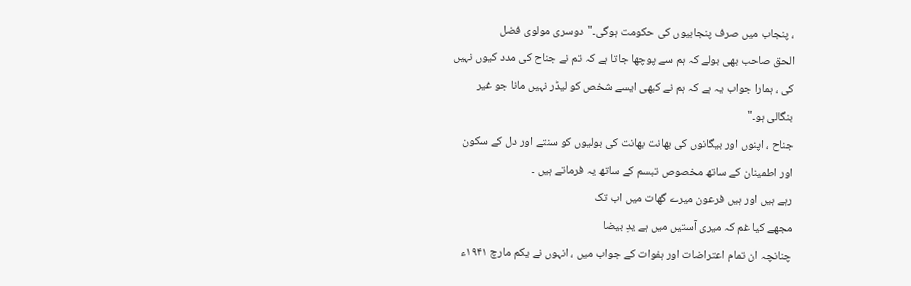، پنجاب میں صرف پنجابیوں کی حکومت ہوگی۔"دوسری مولوی فضل
الحق صاحب بھی بولے کہ ہم سے پوچھا جاتا ہے کہ تم نے جناح کی مدد کیوں نہیں
کی ، ہمارا جواب یہ ہے کہ ہم نے کبھی ایسے شخص کو لیڈر نہیں مانا جو غیر
بنگالی ہو۔"
جناح ، اپنوں اور بیگانوں کی بھانت بھانت کی بولیوں کو سنتے اور دل کے سکون
اور اطمینان کے ساتھ مخصوص تبسم کے ساتھ یہ فرماتے ہیں ۔
رہے ہیں اور ہیں فرعون میرے گھات میں اب تک
مجھے کیا غم کہ میری آستیں میں ہے یدِ بیضا
چنانچہ ان تمام اعتراضات اور ہفوات کے جواب میں ، انہوں نے یکم مارچ ۱۹۴۱ء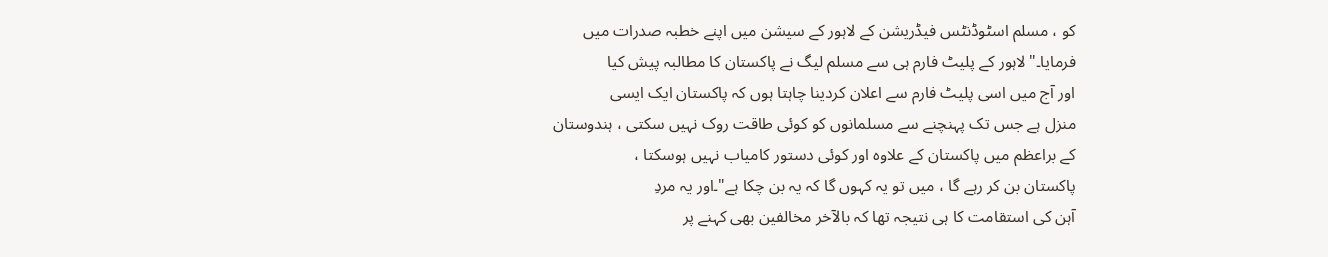کو ، مسلم اسٹوڈنٹس فیڈریشن کے لاہور کے سیشن میں اپنے خطبہ صدرات میں
فرمایا۔"لاہور کے پلیٹ فارم ہی سے مسلم لیگ نے پاکستان کا مطالبہ پیش کیا
اور آج میں اسی پلیٹ فارم سے اعلان کردینا چاہتا ہوں کہ پاکستان ایک ایسی
منزل ہے جس تک پہنچنے سے مسلمانوں کو کوئی طاقت روک نہیں سکتی ، ہندوستان
کے براعظم میں پاکستان کے علاوہ اور کوئی دستور کامیاب نہیں ہوسکتا ،
پاکستان بن کر رہے گا ، میں تو یہ کہوں گا کہ یہ بن چکا ہے"۔اور یہ مردِ
آہن کی استقامت کا ہی نتیجہ تھا کہ بالآخر مخالفین بھی کہنے پر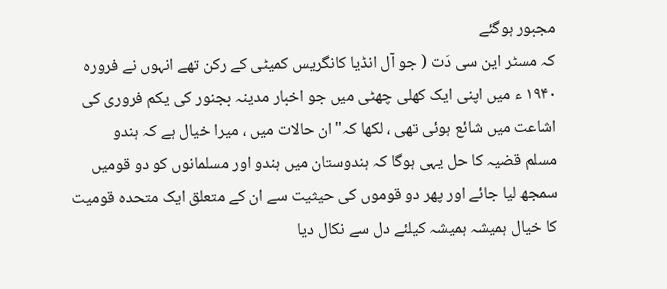مجبور ہوگئے
کہ مسٹر این سی دَت ( جو آل انڈیا کانگریس کمیٹی کے رکن تھے انہوں نے فرورہ
۱۹۴۰ ء میں اپنی ایک کھلی چھٹی میں جو اخبار مدینہ بجنور کی یکم فروری کی
اشاعت میں شائع ہوئی تھی ، لکھا کہ"ان حالات میں ، میرا خیال ہے کہ ہندو
مسلم قضیہ کا حل یہی ہوگا کہ ہندوستان میں ہندو اور مسلمانوں کو دو قومیں
سمجھ لیا جائے اور پھر دو قوموں کی حیثیت سے ان کے متعلق ایک متحدہ قومیت
کا خیال ہمیشہ ہمیشہ کیلئے دل سے نکال دیا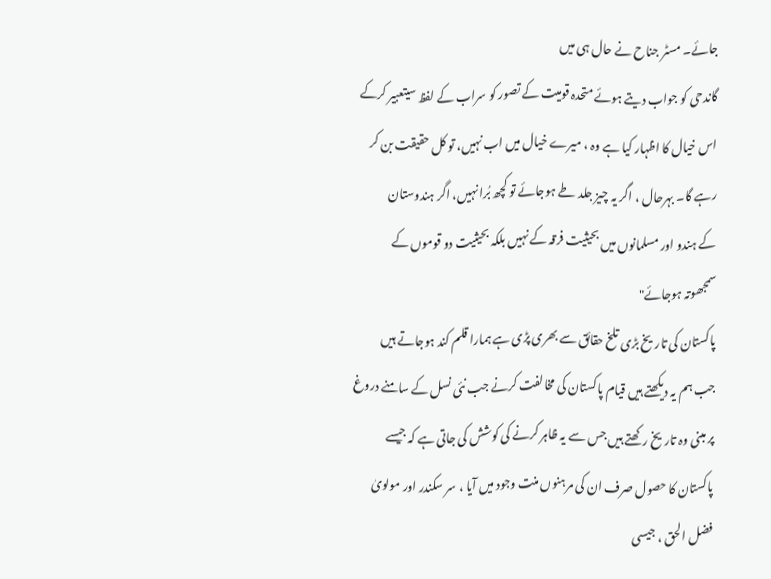جائے۔ مسٹر جناح نے حال ہی میں
گاندحی کو جواب دیتے ہوئے متحدہ قومیت کے تصور کو سراب کے لفظ سیتعبیر کرکے
اس خیال کا اظہار کیا ہے وہ ، میرے خیال میں اب نہیں، تو کل حقیقت بن کر
رہے گا۔ بہرحال ، اگر یہ چیز جلد طے ہوجائے تو کچھ بُرا نہیں، اگر ہندوستان
کے ہندو اور مسلمانوں میں بحیثیت فرقہ کے نہیں بلکہ بحیثیت دو قوموں کے
سمجھوتہ ہوجائے"
پاکستان کی تاریخ بڑی تلخ حقائق سے بھری پڑی ہے ہمارا قلم کند ہوجاتے ہیں
جب ہم یہ دیکھتے ہیں قیام پاکستان کی مخالفت کرنے جب نئی نسل کے سامنے دروغ
پر مبنی وہ تاریخ رکھتے ہیں جس سے یہ ظاہر کرنے کی کوشش کی جاتی ہے کہ جیسے
پاکستان کا حصول صرف ان کی مرہنوں منت وجود میں آیا ، سر سکندر اور مولویٰ
فضل الحق ، جیسی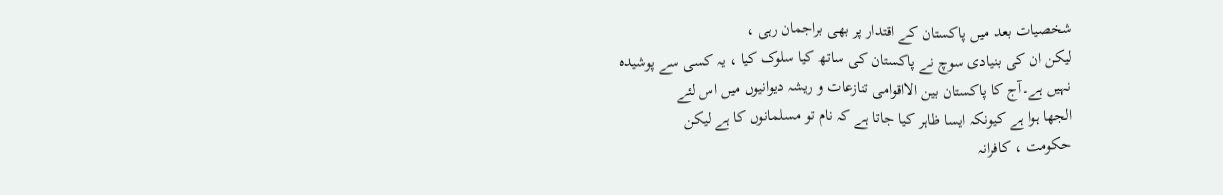شخصیات بعد میں پاکستان کے اقتدار پر بھی براجمان رہی ،
لیکن ان کی بنیادی سوچ نے پاکستان کی ساتھ کیا سلوک کیا ، یہ کسی سے پوشیدہ
نہیں ہے۔آج کا پاکستان بین الااقوامی تنازعات و ریشہ دیوانیوں میں اس لئے
الجھا ہوا ہے کیونکہ ایسا ظاہر کیا جاتا ہے کہ نام تو مسلمانوں کا ہے لیکن
حکومت ، کافرانہ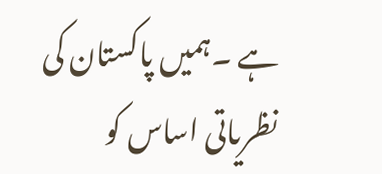ہے ۔ہمیں پاکستان کی نظریاتی اساس کو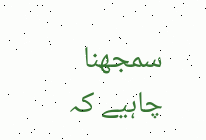سمجھنا چاہیے کہ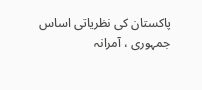پاکستان کی نظریاتی اساس جمہوری ، آمرانہ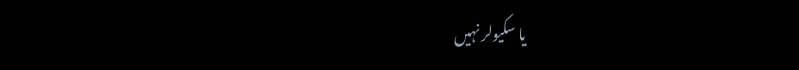یا سکیولر نہیں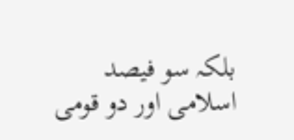بلکہ سو فیصد
اسلامی اور دو قومی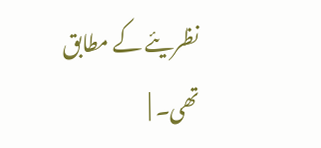نظریئے کے مطابق تھی۔ |